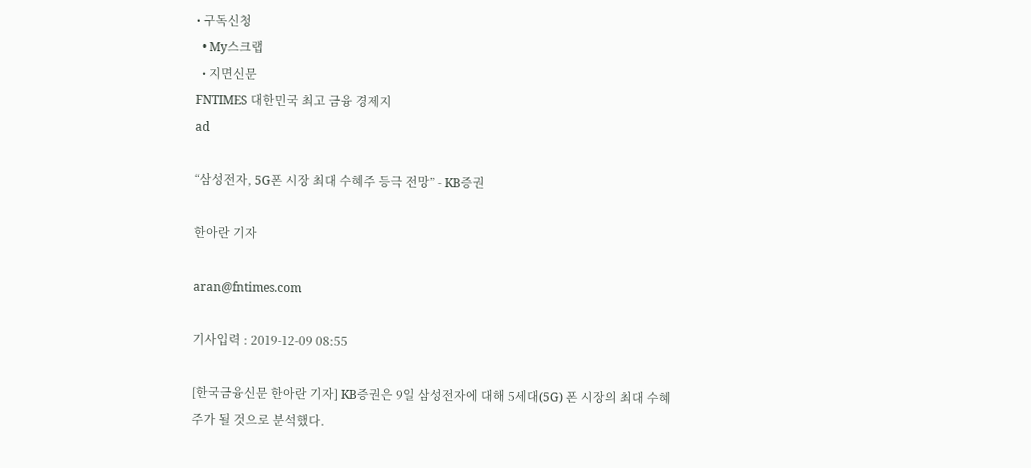• 구독신청
  • My스크랩
  • 지면신문
FNTIMES 대한민국 최고 금융 경제지
ad

“삼성전자, 5G폰 시장 최대 수혜주 등극 전망” - KB증권

한아란 기자

aran@fntimes.com

기사입력 : 2019-12-09 08:55

[한국금융신문 한아란 기자] KB증권은 9일 삼성전자에 대해 5세대(5G) 폰 시장의 최대 수혜주가 될 것으로 분석했다.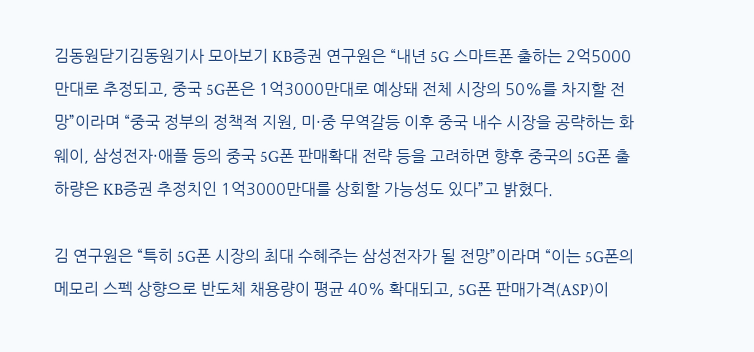김동원닫기김동원기사 모아보기 KB증권 연구원은 “내년 5G 스마트폰 출하는 2억5000만대로 추정되고, 중국 5G폰은 1억3000만대로 예상돼 전체 시장의 50%를 차지할 전망”이라며 “중국 정부의 정책적 지원, 미·중 무역갈등 이후 중국 내수 시장을 공략하는 화웨이, 삼성전자·애플 등의 중국 5G폰 판매확대 전략 등을 고려하면 향후 중국의 5G폰 출하량은 KB증권 추정치인 1억3000만대를 상회할 가능성도 있다”고 밝혔다.

김 연구원은 “특히 5G폰 시장의 최대 수혜주는 삼성전자가 될 전망”이라며 “이는 5G폰의 메모리 스펙 상향으로 반도체 채용량이 평균 40% 확대되고, 5G폰 판매가격(ASP)이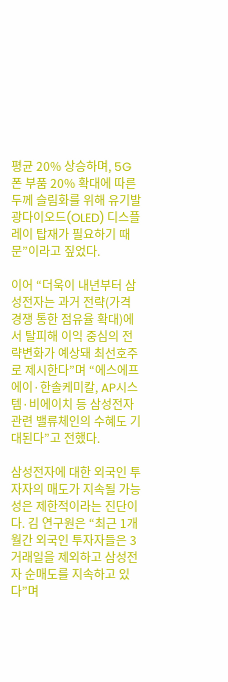평균 20% 상승하며, 5G폰 부품 20% 확대에 따른 두께 슬림화를 위해 유기발광다이오드(OLED) 디스플레이 탑재가 필요하기 때문”이라고 짚었다.

이어 “더욱이 내년부터 삼성전자는 과거 전략(가격경쟁 통한 점유율 확대)에서 탈피해 이익 중심의 전략변화가 예상돼 최선호주로 제시한다”며 “에스에프에이·한솔케미칼, AP시스템·비에이치 등 삼성전자 관련 밸류체인의 수혜도 기대된다”고 전했다.

삼성전자에 대한 외국인 투자자의 매도가 지속될 가능성은 제한적이라는 진단이다. 김 연구원은 “최근 1개월간 외국인 투자자들은 3거래일을 제외하고 삼성전자 순매도를 지속하고 있다”며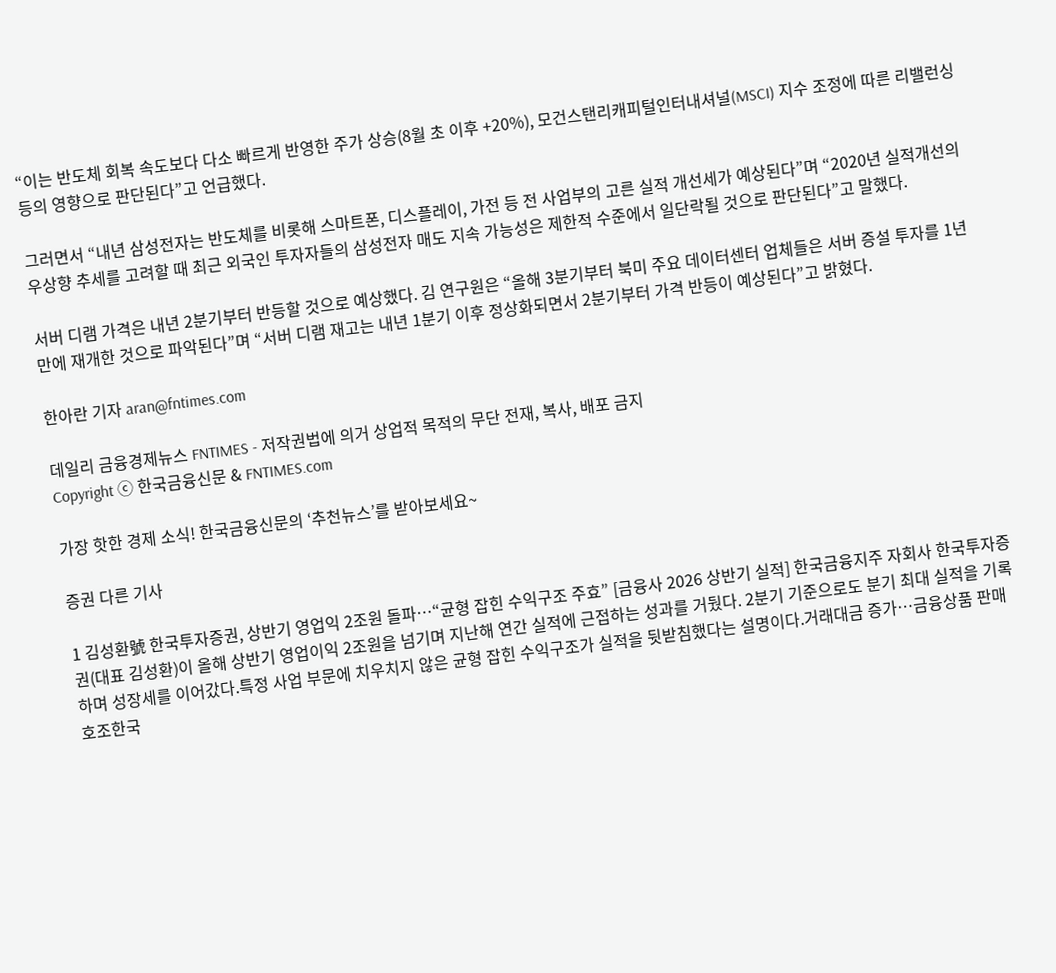“이는 반도체 회복 속도보다 다소 빠르게 반영한 주가 상승(8월 초 이후 +20%), 모건스탠리캐피털인터내셔널(MSCI) 지수 조정에 따른 리밸런싱 등의 영향으로 판단된다”고 언급했다.

그러면서 “내년 삼성전자는 반도체를 비롯해 스마트폰, 디스플레이, 가전 등 전 사업부의 고른 실적 개선세가 예상된다”며 “2020년 실적개선의 우상향 추세를 고려할 때 최근 외국인 투자자들의 삼성전자 매도 지속 가능성은 제한적 수준에서 일단락될 것으로 판단된다”고 말했다.

서버 디램 가격은 내년 2분기부터 반등할 것으로 예상했다. 김 연구원은 “올해 3분기부터 북미 주요 데이터센터 업체들은 서버 증설 투자를 1년 만에 재개한 것으로 파악된다”며 “서버 디램 재고는 내년 1분기 이후 정상화되면서 2분기부터 가격 반등이 예상된다”고 밝혔다.

한아란 기자 aran@fntimes.com

데일리 금융경제뉴스 FNTIMES - 저작권법에 의거 상업적 목적의 무단 전재, 복사, 배포 금지
Copyright ⓒ 한국금융신문 & FNTIMES.com

가장 핫한 경제 소식! 한국금융신문의 ‘추천뉴스’를 받아보세요~

증권 다른 기사

1 김성환號 한국투자증권, 상반기 영업익 2조원 돌파…“균형 잡힌 수익구조 주효” [금융사 2026 상반기 실적] 한국금융지주 자회사 한국투자증권(대표 김성환)이 올해 상반기 영업이익 2조원을 넘기며 지난해 연간 실적에 근접하는 성과를 거뒀다. 2분기 기준으로도 분기 최대 실적을 기록하며 성장세를 이어갔다.특정 사업 부문에 치우치지 않은 균형 잡힌 수익구조가 실적을 뒷받침했다는 설명이다.거래대금 증가…금융상품 판매 호조한국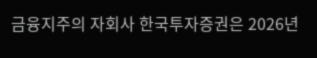금융지주의 자회사 한국투자증권은 2026년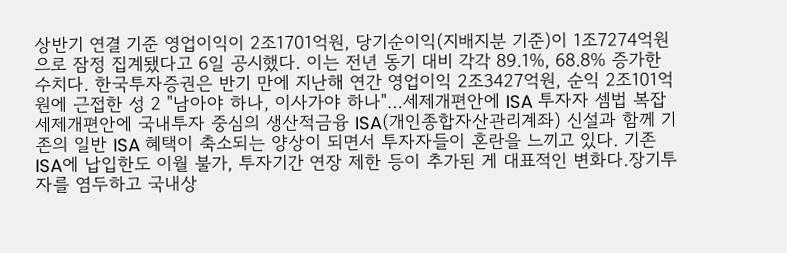상반기 연결 기준 영업이익이 2조1701억원, 당기순이익(지배지분 기준)이 1조7274억원으로 잠정 집계됐다고 6일 공시했다. 이는 전년 동기 대비 각각 89.1%, 68.8% 증가한 수치다. 한국투자증권은 반기 만에 지난해 연간 영업이익 2조3427억원, 순익 2조101억원에 근접한 성 2 "남아야 하나, 이사가야 하나"…세제개편안에 ISA 투자자 셈법 복잡 세제개편안에 국내투자 중심의 생산적금융 ISA(개인종합자산관리계좌) 신설과 함께 기존의 일반 ISA 혜택이 축소되는 양상이 되면서 투자자들이 혼란을 느끼고 있다. 기존 ISA에 납입한도 이월 불가, 투자기간 연장 제한 등이 추가된 게 대표적인 변화다.장기투자를 염두하고 국내상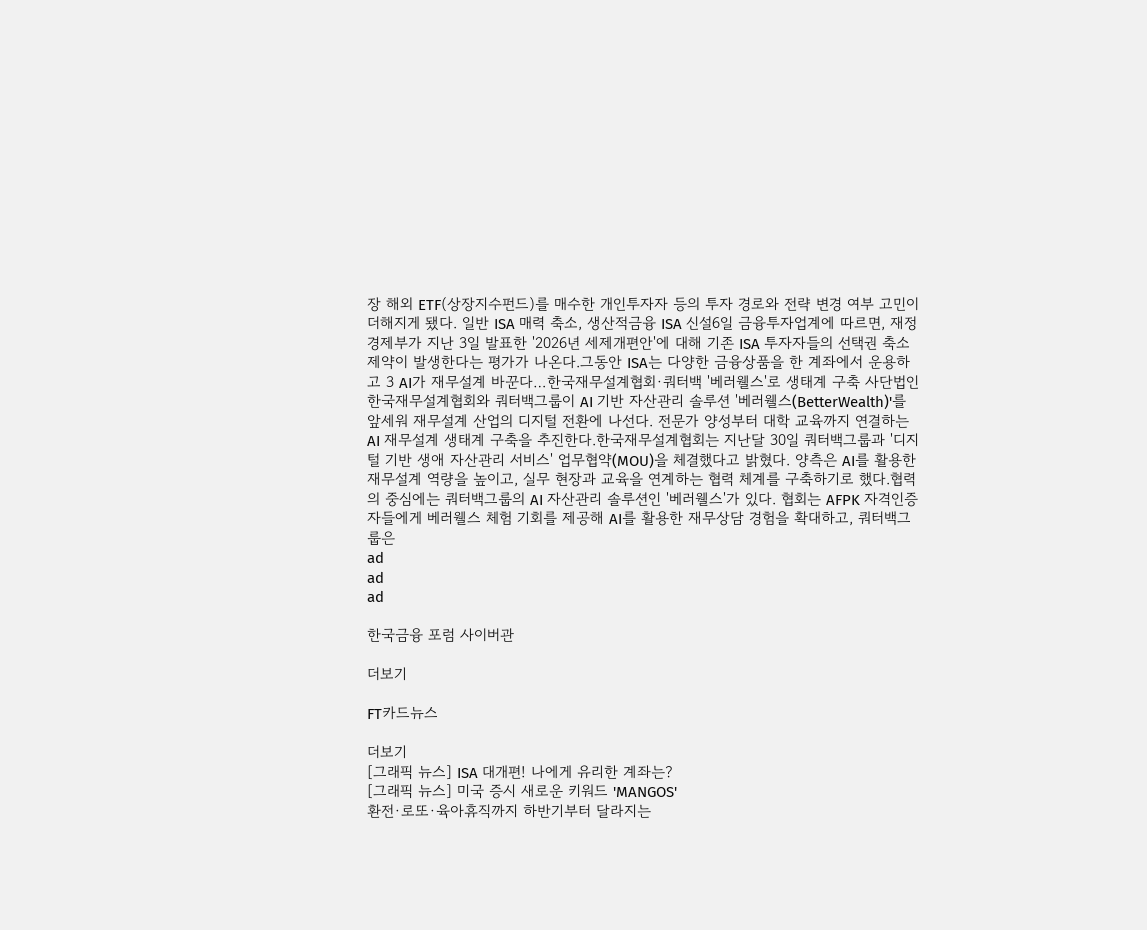장 해외 ETF(상장지수펀드)를 매수한 개인투자자 등의 투자 경로와 전략 변경 여부 고민이 더해지게 됐다. 일반 ISA 매력 축소, 생산적금융 ISA 신설6일 금융투자업계에 따르면, 재정경제부가 지난 3일 발표한 '2026년 세제개편안'에 대해 기존 ISA 투자자들의 선택권 축소 제약이 발생한다는 평가가 나온다.그동안 ISA는 다양한 금융상품을 한 계좌에서 운용하고 3 AI가 재무설계 바꾼다…한국재무설계협회·쿼터백 '베러웰스'로 생태계 구축 사단법인 한국재무설계협회와 쿼터백그룹이 AI 기반 자산관리 솔루션 '베러웰스(BetterWealth)'를 앞세워 재무설계 산업의 디지털 전환에 나선다. 전문가 양성부터 대학 교육까지 연결하는 AI 재무설계 생태계 구축을 추진한다.한국재무설계협회는 지난달 30일 쿼터백그룹과 '디지털 기반 생애 자산관리 서비스' 업무협약(MOU)을 체결했다고 밝혔다. 양측은 AI를 활용한 재무설계 역량을 높이고, 실무 현장과 교육을 연계하는 협력 체계를 구축하기로 했다.협력의 중심에는 쿼터백그룹의 AI 자산관리 솔루션인 '베러웰스'가 있다. 협회는 AFPK 자격인증자들에게 베러웰스 체험 기회를 제공해 AI를 활용한 재무상담 경험을 확대하고, 쿼터백그룹은
ad
ad
ad

한국금융 포럼 사이버관

더보기

FT카드뉴스

더보기
[그래픽 뉴스] ISA 대개편! 나에게 유리한 계좌는?
[그래픽 뉴스] 미국 증시 새로운 키워드 'MANGOS'
환전·로또·육아휴직까지 하반기부터 달라지는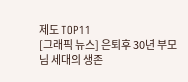제도 TOP11
[그래픽 뉴스] 은퇴후 30년 부모님 세대의 생존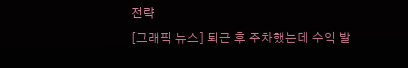전략
[그래픽 뉴스] 퇴근 후 주차했는데 수익 발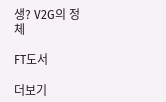생? V2G의 정체

FT도서

더보기